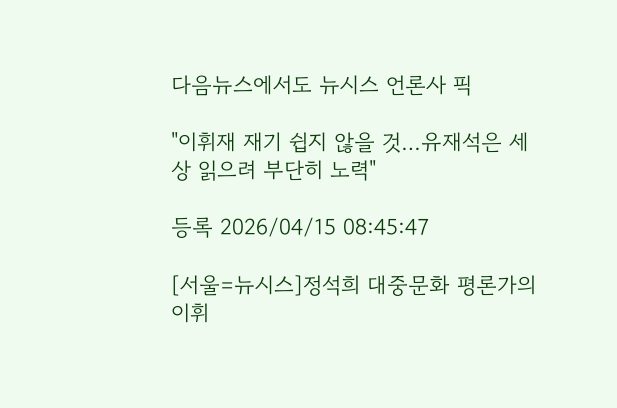다음뉴스에서도 뉴시스 언론사 픽

"이휘재 재기 쉽지 않을 것…유재석은 세상 읽으려 부단히 노력"

등록 2026/04/15 08:45:47

[서울=뉴시스]정석희 대중문화 평론가의 이휘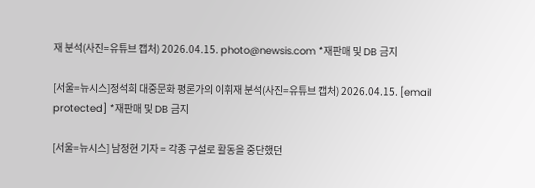재 분석(사진=유튜브 캡처) 2026.04.15. photo@newsis.com *재판매 및 DB 금지

[서울=뉴시스]정석희 대중문화 평론가의 이휘재 분석(사진=유튜브 캡처) 2026.04.15. [email protected] *재판매 및 DB 금지

[서울=뉴시스] 남정현 기자 = 각종 구설로 활동을 중단했던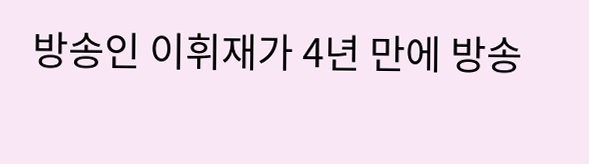방송인 이휘재가 4년 만에 방송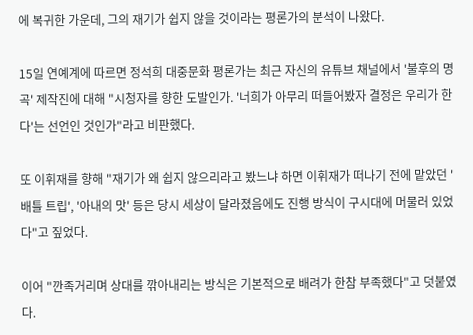에 복귀한 가운데, 그의 재기가 쉽지 않을 것이라는 평론가의 분석이 나왔다.

15일 연예계에 따르면 정석희 대중문화 평론가는 최근 자신의 유튜브 채널에서 '불후의 명곡' 제작진에 대해 "시청자를 향한 도발인가. '너희가 아무리 떠들어봤자 결정은 우리가 한다'는 선언인 것인가"라고 비판했다.

또 이휘재를 향해 "재기가 왜 쉽지 않으리라고 봤느냐 하면 이휘재가 떠나기 전에 맡았던 '배틀 트립', '아내의 맛' 등은 당시 세상이 달라졌음에도 진행 방식이 구시대에 머물러 있었다"고 짚었다.

이어 "깐족거리며 상대를 깎아내리는 방식은 기본적으로 배려가 한참 부족했다"고 덧붙였다.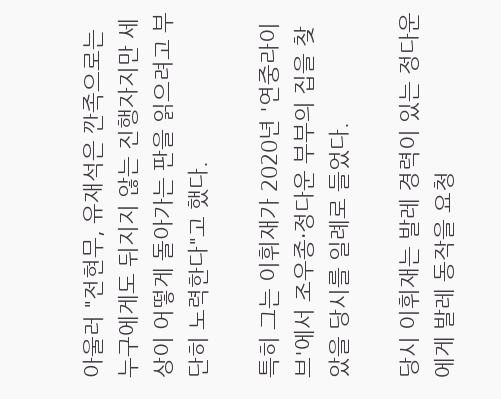아울러 "전현무, 유재석은 깐족으로는 누구에게도 뒤지지 않는 진행자지만 세상이 어떻게 돌아가는 판을 읽으려고 부단히 노력한다"고 했다.

특히 그는 이휘재가 2020년 '연중라이브'에서 조우종·정다운 부부의 집을 찾았을 당시를 일례로 들었다.

당시 이휘재는 발레 경력이 있는 정다운에게 발레 동작을 요청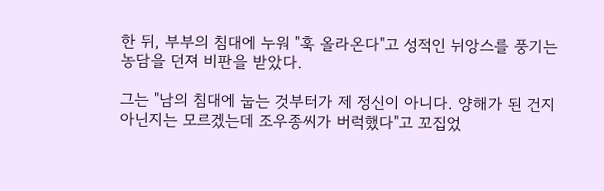한 뒤, 부부의 침대에 누워 "훅 올라온다"고 성적인 뉘앙스를 풍기는 농담을 던져 비판을 받았다.

그는 "남의 침대에 눕는 것부터가 제 정신이 아니다. 양해가 된 건지 아닌지는 모르겠는데 조우종씨가 버럭했다"고 꼬집었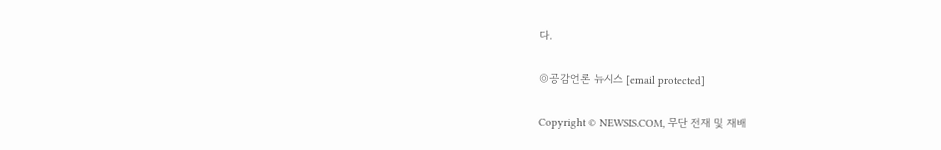다.

◎공감언론 뉴시스 [email protected]

Copyright © NEWSIS.COM, 무단 전재 및 재배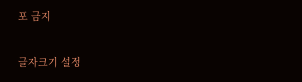포 금지

글자크기 설정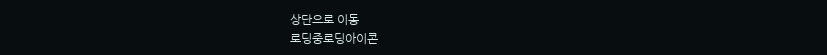상단으로 이동
로딩중로딩아이콘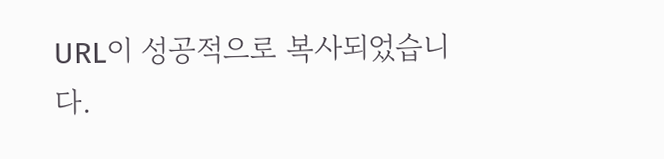URL이 성공적으로 복사되었습니다.